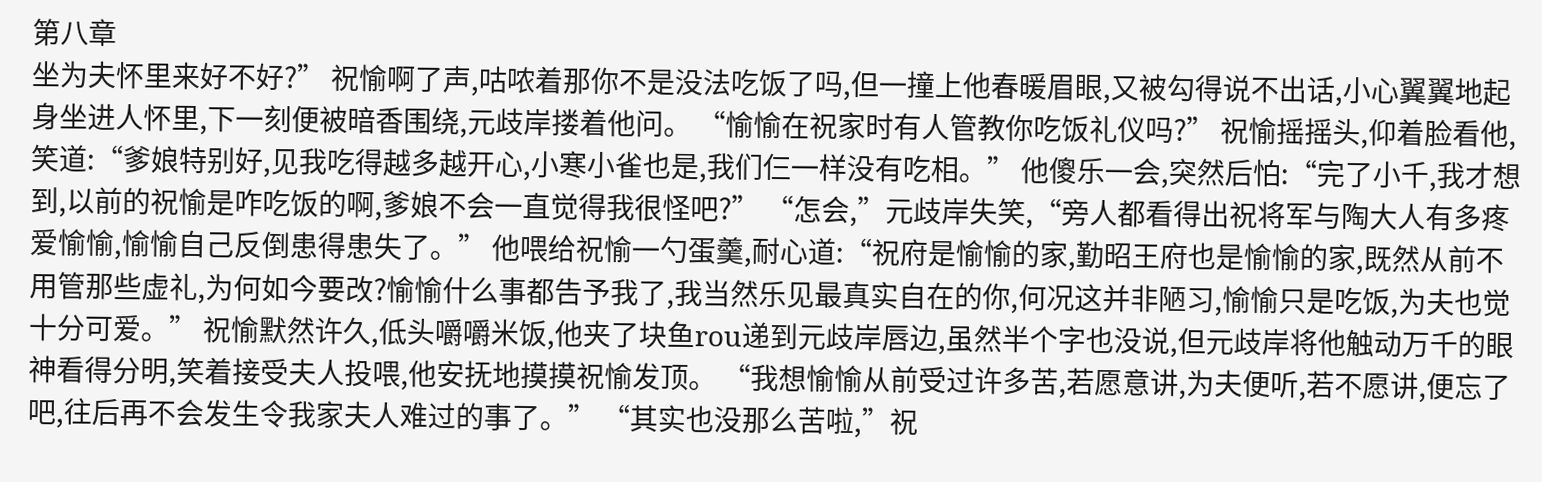第八章
坐为夫怀里来好不好?” 祝愉啊了声,咕哝着那你不是没法吃饭了吗,但一撞上他春暖眉眼,又被勾得说不出话,小心翼翼地起身坐进人怀里,下一刻便被暗香围绕,元歧岸搂着他问。 “愉愉在祝家时有人管教你吃饭礼仪吗?” 祝愉摇摇头,仰着脸看他,笑道:“爹娘特别好,见我吃得越多越开心,小寒小雀也是,我们仨一样没有吃相。” 他傻乐一会,突然后怕:“完了小千,我才想到,以前的祝愉是咋吃饭的啊,爹娘不会一直觉得我很怪吧?” “怎会,”元歧岸失笑,“旁人都看得出祝将军与陶大人有多疼爱愉愉,愉愉自己反倒患得患失了。” 他喂给祝愉一勺蛋羹,耐心道:“祝府是愉愉的家,勤昭王府也是愉愉的家,既然从前不用管那些虚礼,为何如今要改?愉愉什么事都告予我了,我当然乐见最真实自在的你,何况这并非陋习,愉愉只是吃饭,为夫也觉十分可爱。” 祝愉默然许久,低头嚼嚼米饭,他夹了块鱼rou递到元歧岸唇边,虽然半个字也没说,但元歧岸将他触动万千的眼神看得分明,笑着接受夫人投喂,他安抚地摸摸祝愉发顶。 “我想愉愉从前受过许多苦,若愿意讲,为夫便听,若不愿讲,便忘了吧,往后再不会发生令我家夫人难过的事了。” “其实也没那么苦啦,”祝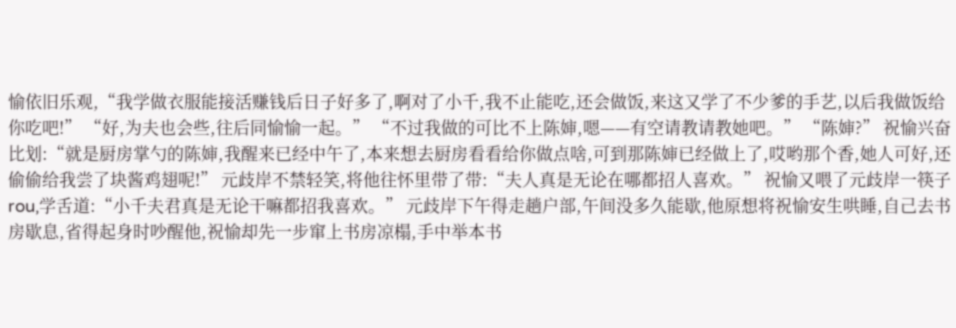愉依旧乐观,“我学做衣服能接活赚钱后日子好多了,啊对了小千,我不止能吃,还会做饭,来这又学了不少爹的手艺,以后我做饭给你吃吧!” “好,为夫也会些,往后同愉愉一起。” “不过我做的可比不上陈婶,嗯——有空请教请教她吧。” “陈婶?” 祝愉兴奋比划:“就是厨房掌勺的陈婶,我醒来已经中午了,本来想去厨房看看给你做点啥,可到那陈婶已经做上了,哎哟那个香,她人可好,还偷偷给我尝了块酱鸡翅呢!” 元歧岸不禁轻笑,将他往怀里带了带:“夫人真是无论在哪都招人喜欢。” 祝愉又喂了元歧岸一筷子rou,学舌道:“小千夫君真是无论干嘛都招我喜欢。” 元歧岸下午得走趟户部,午间没多久能歇,他原想将祝愉安生哄睡,自己去书房歇息,省得起身时吵醒他,祝愉却先一步窜上书房凉榻,手中举本书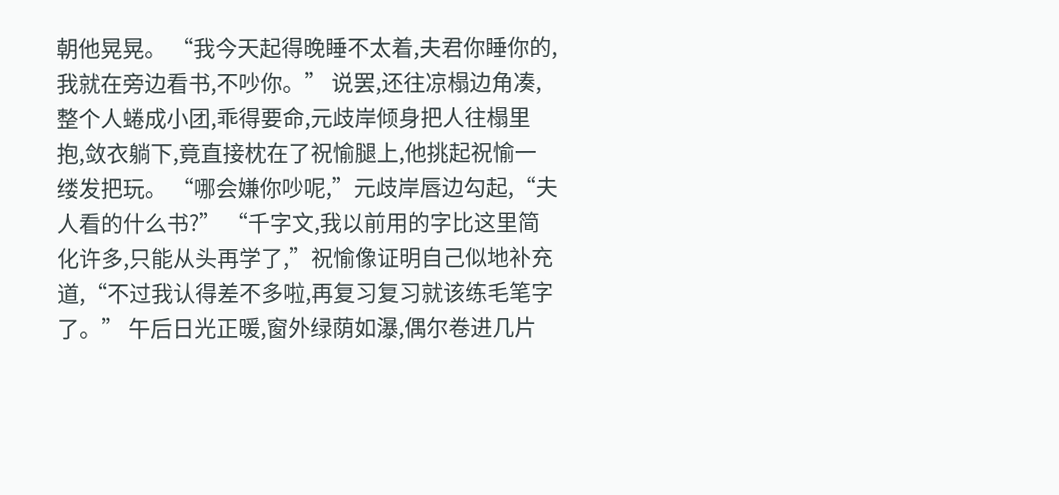朝他晃晃。 “我今天起得晚睡不太着,夫君你睡你的,我就在旁边看书,不吵你。” 说罢,还往凉榻边角凑,整个人蜷成小团,乖得要命,元歧岸倾身把人往榻里抱,敛衣躺下,竟直接枕在了祝愉腿上,他挑起祝愉一缕发把玩。 “哪会嫌你吵呢,”元歧岸唇边勾起,“夫人看的什么书?” “千字文,我以前用的字比这里简化许多,只能从头再学了,”祝愉像证明自己似地补充道,“不过我认得差不多啦,再复习复习就该练毛笔字了。” 午后日光正暖,窗外绿荫如瀑,偶尔卷进几片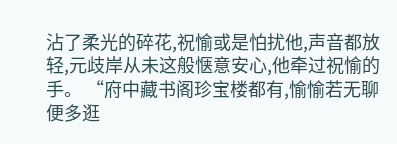沾了柔光的碎花,祝愉或是怕扰他,声音都放轻,元歧岸从未这般惬意安心,他牵过祝愉的手。 “府中藏书阁珍宝楼都有,愉愉若无聊便多逛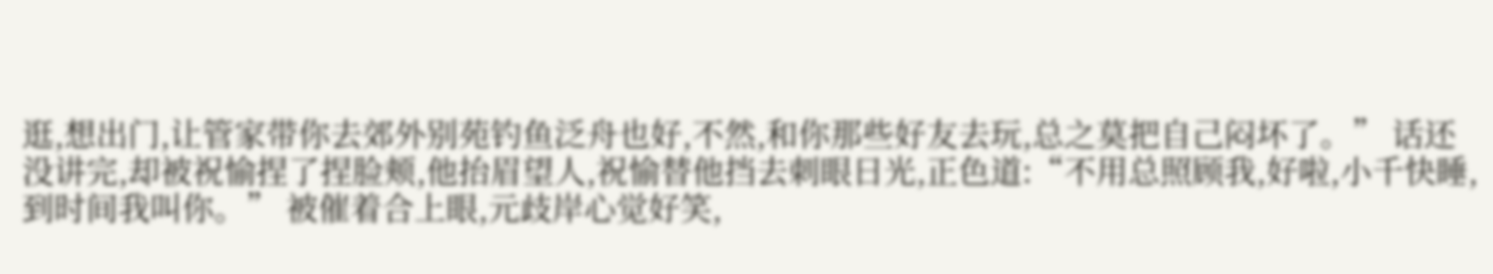逛,想出门,让管家带你去郊外别苑钓鱼泛舟也好,不然,和你那些好友去玩,总之莫把自己闷坏了。” 话还没讲完,却被祝愉捏了捏脸颊,他抬眉望人,祝愉替他挡去刺眼日光,正色道:“不用总照顾我,好啦,小千快睡,到时间我叫你。” 被催着合上眼,元歧岸心觉好笑,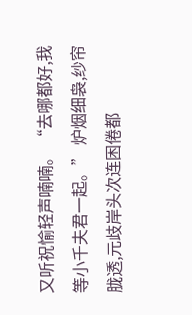又听祝愉轻声喃喃。 “去哪都好,我等小千夫君一起。” 炉烟细袅,纱帘胧透,元歧岸头次连困倦都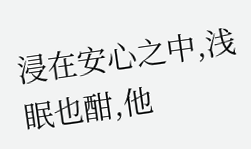浸在安心之中,浅眠也酣,他